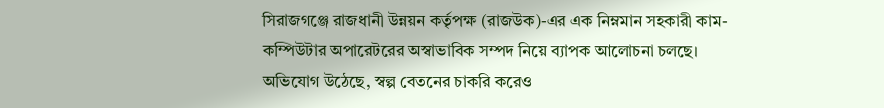সিরাজগঞ্জে রাজধানী উন্নয়ন কর্তৃপক্ষ (রাজউক)-এর এক নিম্নমান সহকারী কাম-কম্পিউটার অপারেটরের অস্বাভাবিক সম্পদ নিয়ে ব্যাপক আলোচনা চলছে। অভিযোগ উঠেছে, স্বল্প বেতনের চাকরি করেও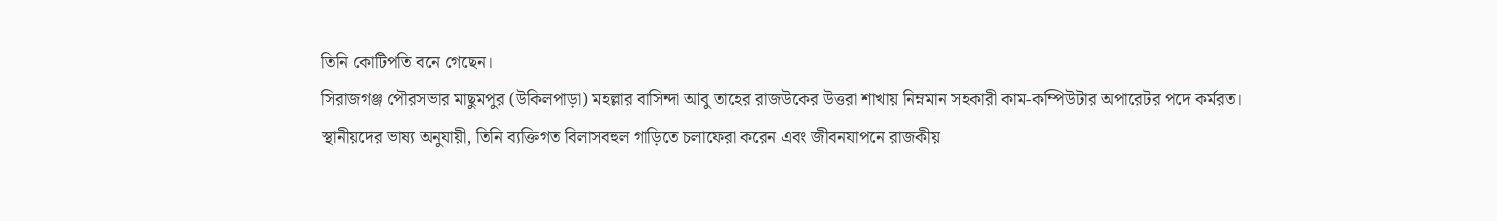তিনি কোটিপতি বনে গেছেন।
সিরাজগঞ্জ পৌরসভার মাছুমপুর (উকিলপাড়া) মহল্লার বাসিন্দা আবু তাহের রাজউকের উত্তরা শাখায় নিম্নমান সহকারী কাম-কম্পিউটার অপারেটর পদে কর্মরত।
স্থানীয়দের ভাষ্য অনুযায়ী, তিনি ব্যক্তিগত বিলাসবহুল গাড়িতে চলাফেরা করেন এবং জীবনযাপনে রাজকীয়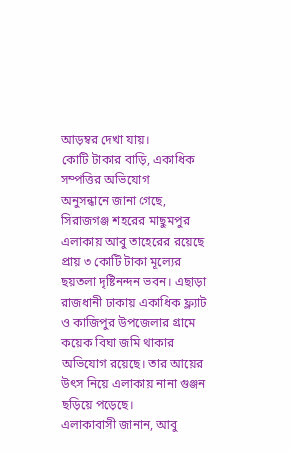আড়ম্বর দেখা যায়।
কোটি টাকার বাড়ি, একাধিক সম্পত্তির অভিযোগ
অনুসন্ধানে জানা গেছে, সিরাজগঞ্জ শহরের মাছুমপুর এলাকায় আবু তাহেরের রয়েছে প্রায় ৩ কোটি টাকা মূল্যের ছয়তলা দৃষ্টিনন্দন ভবন। এছাড়া রাজধানী ঢাকায় একাধিক ফ্ল্যাট ও কাজিপুর উপজেলার গ্রামে কয়েক বিঘা জমি থাকার অভিযোগ রয়েছে। তার আয়ের উৎস নিয়ে এলাকায় নানা গুঞ্জন ছড়িয়ে পড়েছে।
এলাকাবাসী জানান, আবু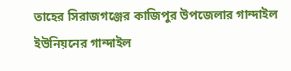তাহের সিরাজগঞ্জের কাজিপুর উপজেলার গান্দাইল ইউনিয়নের গান্দাইল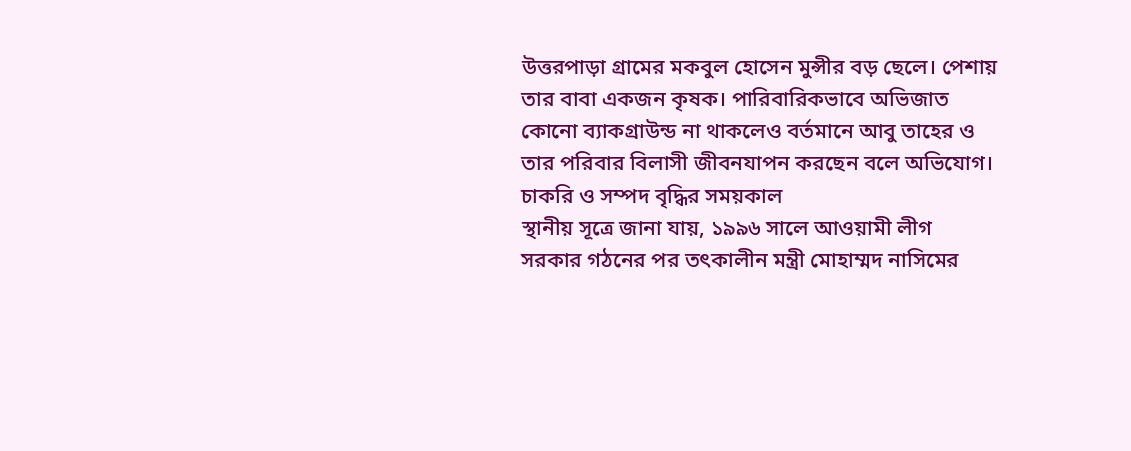উত্তরপাড়া গ্রামের মকবুল হোসেন মুন্সীর বড় ছেলে। পেশায় তার বাবা একজন কৃষক। পারিবারিকভাবে অভিজাত কোনো ব্যাকগ্রাউন্ড না থাকলেও বর্তমানে আবু তাহের ও তার পরিবার বিলাসী জীবনযাপন করছেন বলে অভিযোগ।
চাকরি ও সম্পদ বৃদ্ধির সময়কাল
স্থানীয় সূত্রে জানা যায়, ১৯৯৬ সালে আওয়ামী লীগ সরকার গঠনের পর তৎকালীন মন্ত্রী মোহাম্মদ নাসিমের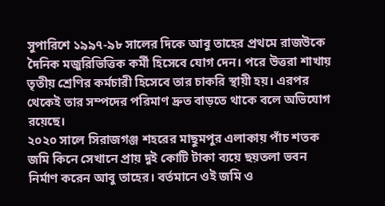সুপারিশে ১৯৯৭-৯৮ সালের দিকে আবু তাহের প্রথমে রাজউকে দৈনিক মজুরিভিত্তিক কর্মী হিসেবে যোগ দেন। পরে উত্তরা শাখায় তৃতীয় শ্রেণির কর্মচারী হিসেবে তার চাকরি স্থায়ী হয়। এরপর থেকেই তার সম্পদের পরিমাণ দ্রুত বাড়তে থাকে বলে অভিযোগ রয়েছে।
২০২০ সালে সিরাজগঞ্জ শহরের মাছুমপুর এলাকায় পাঁচ শতক জমি কিনে সেখানে প্রায় দুই কোটি টাকা ব্যয়ে ছয়তলা ভবন নির্মাণ করেন আবু তাহের। বর্তমানে ওই জমি ও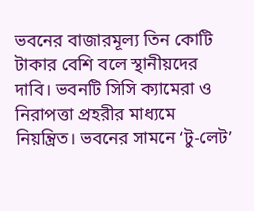ভবনের বাজারমূল্য তিন কোটি টাকার বেশি বলে স্থানীয়দের দাবি। ভবনটি সিসি ক্যামেরা ও নিরাপত্তা প্রহরীর মাধ্যমে নিয়ন্ত্রিত। ভবনের সামনে ‘টু-লেট’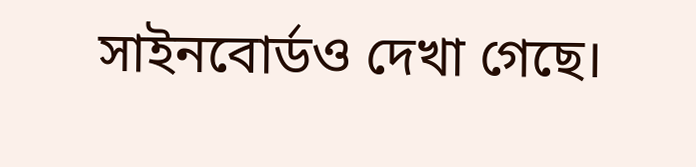সাইনবোর্ডও দেখা গেছে।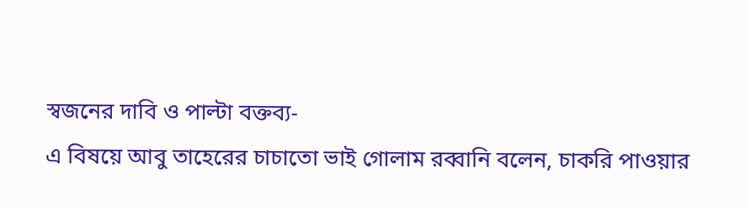স্বজনের দাবি ও পাল্টা বক্তব্য-
এ বিষয়ে আবু তাহেরের চাচাতো ভাই গোলাম রব্বানি বলেন, চাকরি পাওয়ার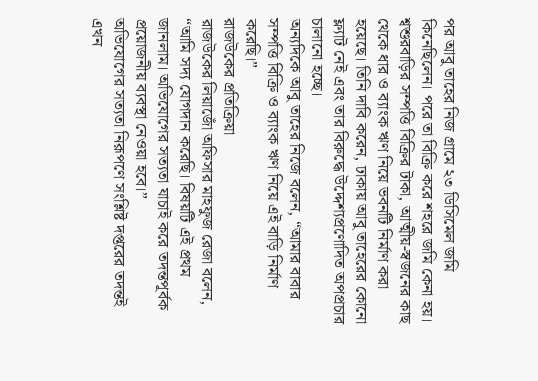পর আবু তাহের নিজ গ্রামে ২৩ ডিসিমেল জমি কিনেছিলেন। পরে তা বিক্রি করে শহরে জমি কেনা হয়। শ্বশুরবাড়ির সম্পত্তি বিক্রির টাকা, আত্মীয়-স্বজনের কাছ থেকে ধার ও ব্যাংক ঋণ নিয়ে ভবনটি নির্মাণ করা হয়েছে। তিনি দাবি করেন, ঢাকায় আবু তাহেরের কোনো ফ্ল্যাট নেই এবং তার বিরুদ্ধে উদ্দেশ্যপ্রণোদিত অপপ্রচার চালানো হচ্ছে।
অন্যদিকে আবু তাহের নিজে বলেন, “আমার বাবার সম্পত্তি বিক্রি ও ব্যাংক ঋণ নিয়ে এই বাড়ি নির্মাণ করেছি।”
রাজউকের প্রতিক্রিয়া
রাজউকের লিয়াজোঁ অফিসার মাহফুজ রেজা বলেন, “আমি সদ্য যোগদান করেছি। বিষয়টি এই প্রথম জানলাম। অভিযোগের সত্যতা যাচাই করে তদন্তপূর্বক প্রয়োজনীয় ব্যবস্থা নেওয়া হবে।”
অভিযোগের সত্যতা নিরূপণে সংশ্লিষ্ট দপ্তরের তদন্তই এখন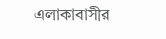এলাকাবাসীর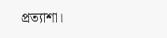প্রত্যাশা।